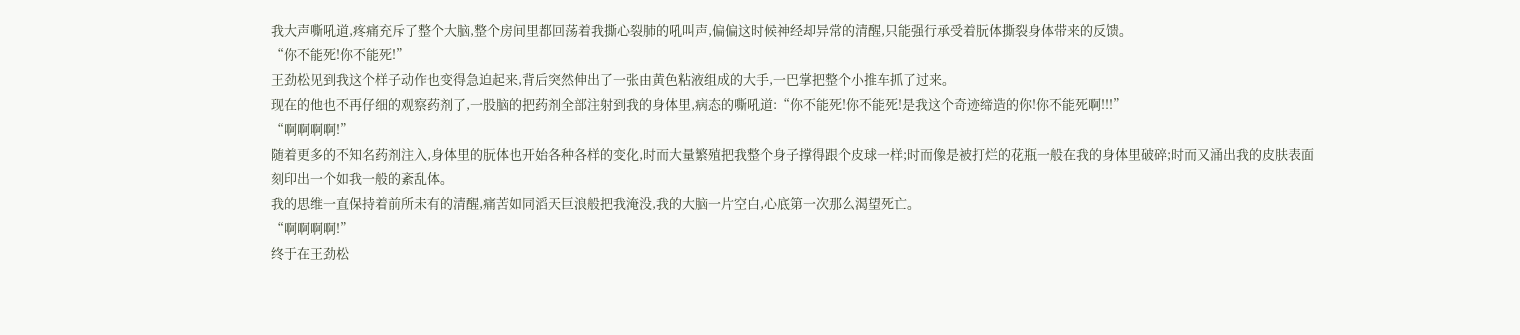我大声嘶吼道,疼痛充斥了整个大脑,整个房间里都回荡着我撕心裂肺的吼叫声,偏偏这时候神经却异常的清醒,只能强行承受着朊体撕裂身体带来的反馈。
“你不能死!你不能死!”
王劲松见到我这个样子动作也变得急迫起来,背后突然伸出了一张由黄色粘液组成的大手,一巴掌把整个小推车抓了过来。
现在的他也不再仔细的观察药剂了,一股脑的把药剂全部注射到我的身体里,病态的嘶吼道:“你不能死!你不能死!是我这个奇迹缔造的你!你不能死啊!!!”
“啊啊啊啊!”
随着更多的不知名药剂注入,身体里的朊体也开始各种各样的变化,时而大量繁殖把我整个身子撑得跟个皮球一样;时而像是被打烂的花瓶一般在我的身体里破碎;时而又涌出我的皮肤表面刻印出一个如我一般的紊乱体。
我的思维一直保持着前所未有的清醒,痛苦如同滔天巨浪般把我淹没,我的大脑一片空白,心底第一次那么渴望死亡。
“啊啊啊啊!”
终于在王劲松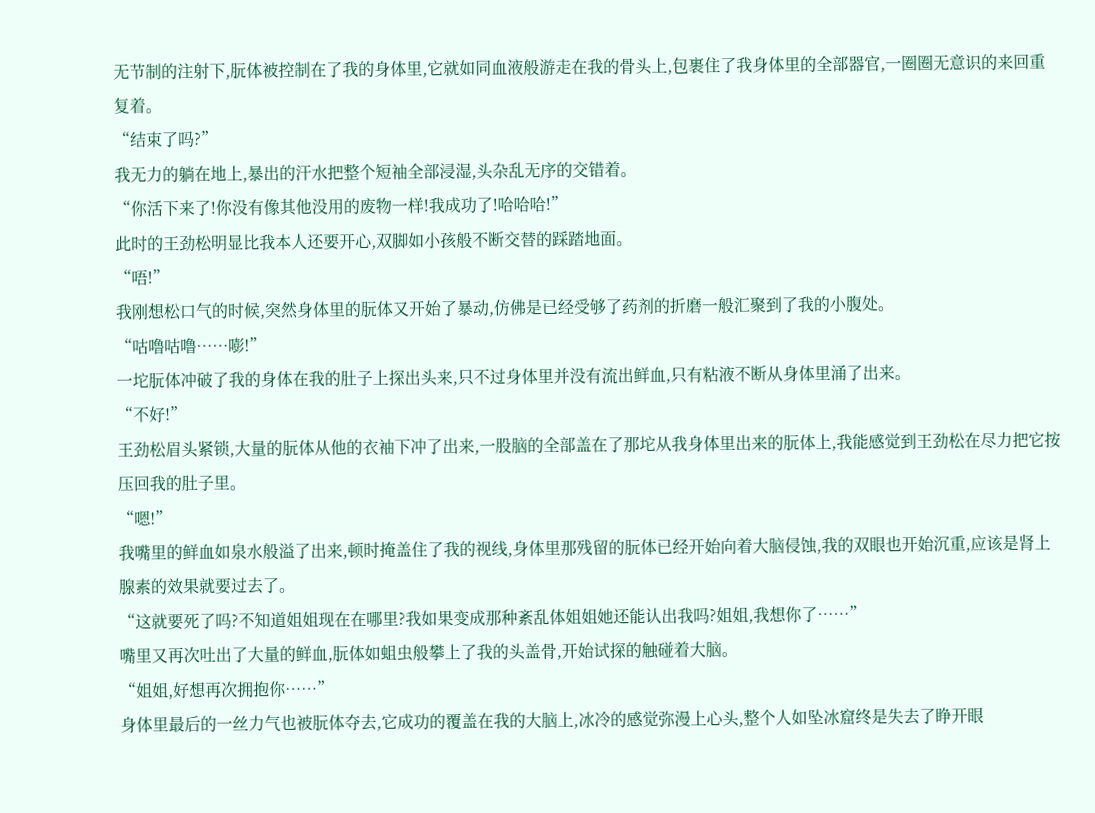无节制的注射下,朊体被控制在了我的身体里,它就如同血液般游走在我的骨头上,包裹住了我身体里的全部器官,一圈圈无意识的来回重复着。
“结束了吗?”
我无力的躺在地上,暴出的汗水把整个短袖全部浸湿,头杂乱无序的交错着。
“你活下来了!你没有像其他没用的废物一样!我成功了!哈哈哈!”
此时的王劲松明显比我本人还要开心,双脚如小孩般不断交替的踩踏地面。
“唔!”
我刚想松口气的时候,突然身体里的朊体又开始了暴动,仿佛是已经受够了药剂的折磨一般汇聚到了我的小腹处。
“咕噜咕噜……嘭!”
一坨朊体冲破了我的身体在我的肚子上探出头来,只不过身体里并没有流出鲜血,只有粘液不断从身体里涌了出来。
“不好!”
王劲松眉头紧锁,大量的朊体从他的衣袖下冲了出来,一股脑的全部盖在了那坨从我身体里出来的朊体上,我能感觉到王劲松在尽力把它按压回我的肚子里。
“嗯!”
我嘴里的鲜血如泉水般溢了出来,顿时掩盖住了我的视线,身体里那残留的朊体已经开始向着大脑侵蚀,我的双眼也开始沉重,应该是肾上腺素的效果就要过去了。
“这就要死了吗?不知道姐姐现在在哪里?我如果变成那种紊乱体姐姐她还能认出我吗?姐姐,我想你了……”
嘴里又再次吐出了大量的鲜血,朊体如蛆虫般攀上了我的头盖骨,开始试探的触碰着大脑。
“姐姐,好想再次拥抱你……”
身体里最后的一丝力气也被朊体夺去,它成功的覆盖在我的大脑上,冰冷的感觉弥漫上心头,整个人如坠冰窟终是失去了睁开眼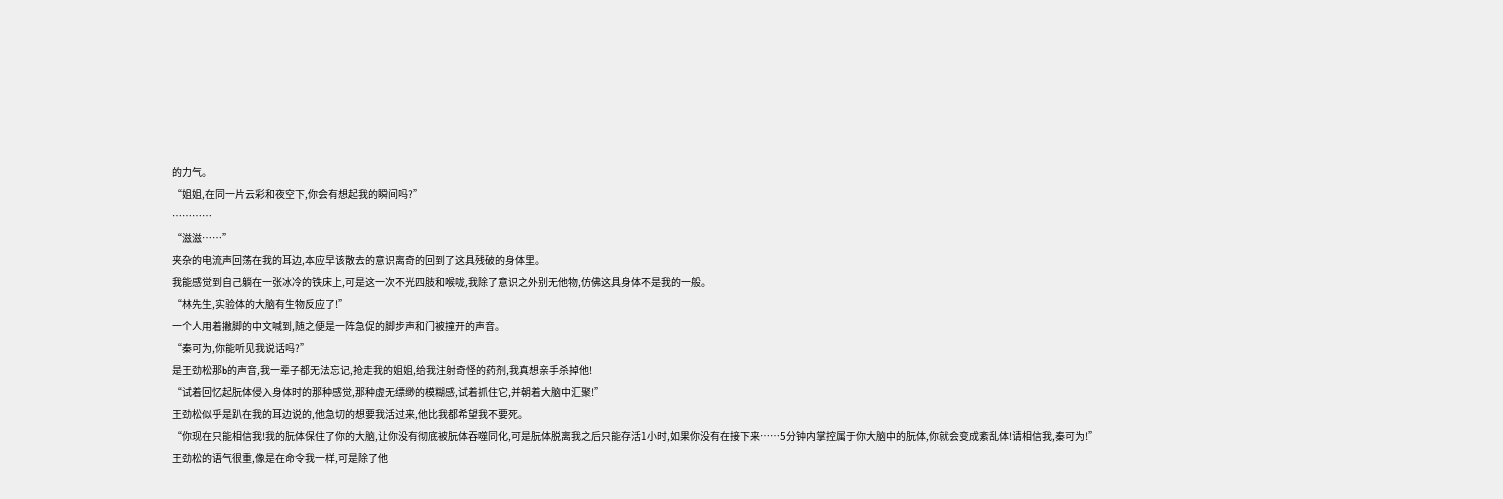的力气。
“姐姐,在同一片云彩和夜空下,你会有想起我的瞬间吗?”
…………
“滋滋……”
夹杂的电流声回荡在我的耳边,本应早该散去的意识离奇的回到了这具残破的身体里。
我能感觉到自己躺在一张冰冷的铁床上,可是这一次不光四肢和喉咙,我除了意识之外别无他物,仿佛这具身体不是我的一般。
“林先生,实验体的大脑有生物反应了!”
一个人用着撇脚的中文喊到,随之便是一阵急促的脚步声和门被撞开的声音。
“秦可为,你能听见我说话吗?”
是王劲松那b的声音,我一辈子都无法忘记,抢走我的姐姐,给我注射奇怪的药剂,我真想亲手杀掉他!
“试着回忆起朊体侵入身体时的那种感觉,那种虚无缥缈的模糊感,试着抓住它,并朝着大脑中汇聚!”
王劲松似乎是趴在我的耳边说的,他急切的想要我活过来,他比我都希望我不要死。
“你现在只能相信我!我的朊体保住了你的大脑,让你没有彻底被朊体吞噬同化,可是朊体脱离我之后只能存活1小时,如果你没有在接下来……5分钟内掌控属于你大脑中的朊体,你就会变成紊乱体!请相信我,秦可为!”
王劲松的语气很重,像是在命令我一样,可是除了他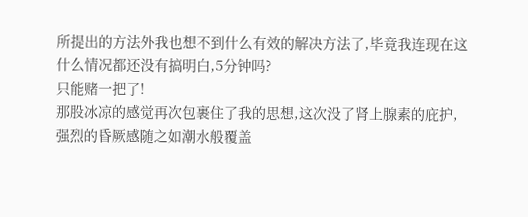所提出的方法外我也想不到什么有效的解决方法了,毕竟我连现在这什么情况都还没有搞明白,5分钟吗?
只能赌一把了!
那股冰凉的感觉再次包裹住了我的思想,这次没了肾上腺素的庇护,强烈的昏厥感随之如潮水般覆盖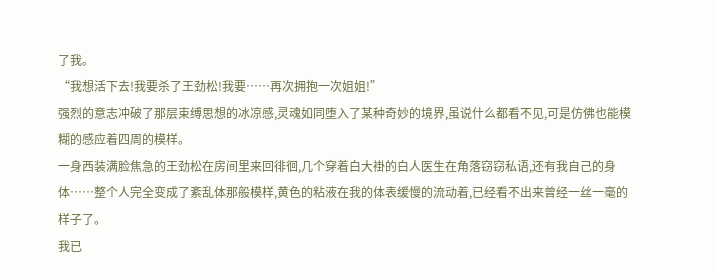了我。
“我想活下去!我要杀了王劲松!我要……再次拥抱一次姐姐!”
强烈的意志冲破了那层束缚思想的冰凉感,灵魂如同堕入了某种奇妙的境界,虽说什么都看不见,可是仿佛也能模糊的感应着四周的模样。
一身西装满脸焦急的王劲松在房间里来回徘徊,几个穿着白大褂的白人医生在角落窃窃私语,还有我自己的身体……整个人完全变成了紊乱体那般模样,黄色的粘液在我的体表缓慢的流动着,已经看不出来曾经一丝一毫的样子了。
我已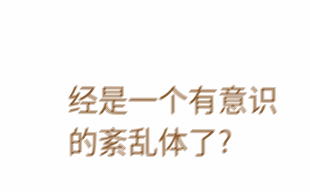经是一个有意识的紊乱体了?